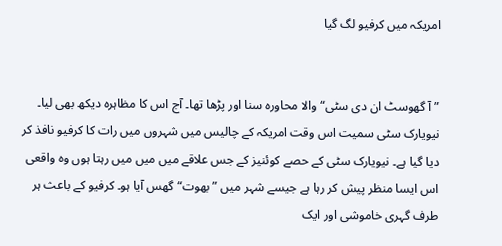امریکہ میں کرفیو لگ گیا


” آ گھوسٹ ان دی سٹی“ والا محاورہ سنا اور پڑھا تھا۔ آج اس کا مظاہرہ دیکھ بھی لیا۔ نیویارک سٹی سمیت اس وقت امریکہ کے چالیس میں شہروں میں رات کا کرفیو نافذ کر دیا گیا ہے۔ نیویارک سٹی کے حصے کوئنیز کے جس علاقے میں میں میں رہتا ہوں وہ واقعی اس ایسا منظر پیش کر رہا ہے جیسے شہر میں ”بھوت“ گھس آیا ہو۔ کرفیو کے باعث ہر طرف گہری خاموشی اور ایک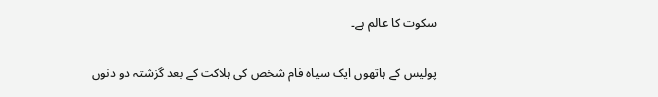سکوت کا عالم ہے۔

پولیس کے ہاتھوں ایک سیاہ فام شخص کی ہلاکت کے بعد گزشتہ دو دنوں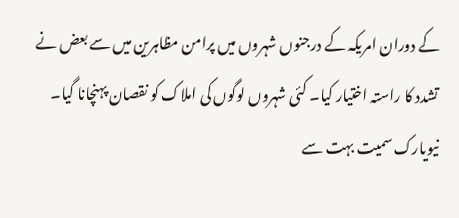کے دوران امریکہ کے درجنوں شہروں میں پرامن مظاہرین میں سے بعض نے تشدد کا راستہ اختیار کیا۔ کئی شہروں لوگوں کی املاک کو نقصان پہنچانا گیا۔ نیویارک سمیت بہت سے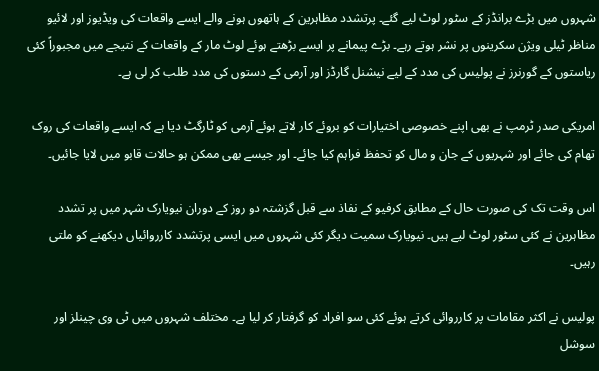شہروں میں بڑے برانڈز کے سٹور لوٹ لیے گئے۔ پرتشدد مظاہرین کے ہاتھوں ہونے والے ایسے واقعات کی ویڈیوز اور لائیو مناظر ٹیلی ویژن سکرینوں پر نشر ہوتے رہے۔ بڑے پیمانے پر ایسے بڑھتے ہوئے لوٹ مار کے واقعات کے نتیجے میں مجبوراً کئی ریاستوں کے گورنرز نے پولیس کی مدد کے لیے نیشنل گارڈز اور آرمی کے دستوں کی مدد طلب کر لی ہے۔

امریکی صدر ٹرمپ نے بھی اپنے خصوصی اختیارات کو بروئے کار لاتے ہوئے آرمی کو ٹارگٹ دیا ہے کہ ایسے واقعات کی روک تھام کی جائے اور شہریوں کے جان و مال کو تحفظ فراہم کیا جائے۔ اور جیسے بھی ممکن ہو حالات قابو میں لایا جائیں۔

اس وقت تک کی صورت حال کے مطابق کرفیو کے نفاذ سے قبل گزشتہ دو روز کے دوران نیویارک شہر میں پر تشدد مظاہرین نے کئی سٹور لوٹ لیے ہیں۔ نیویارک سمیت دیگر کئی شہروں میں ایسی پرتشدد کارروائیاں دیکھنے کو ملتی رہیں۔

پولیس نے اکثر مقامات پر کارروائی کرتے ہوئے کئی سو افراد کو گرفتار کر لیا ہے۔ مختلف شہروں میں ٹی وی چینلز اور سوشل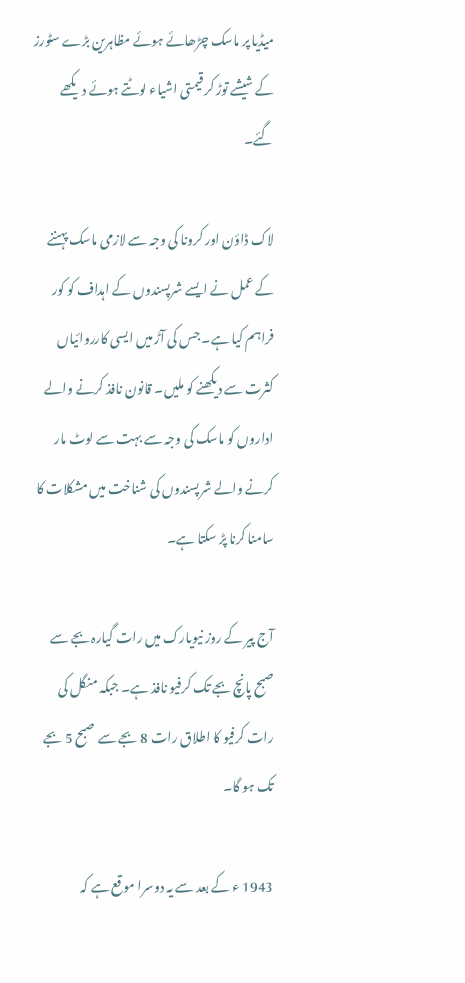میڈیا پر ماسک چڑھائے ہوئے مظاہرین بڑے سٹورز کے شیشے توڑ کر قیمتی اشیاء لوٹتے ہوئے دیکھے گئے۔

لاک ڈاؤن اور کرونا کی وجہ سے لازمی ماسک پہننے کے عمل نے ایسے شرپسندوں کے اہداف کو کور فراہم کیا ہے۔ جس کی آڑ میں ایسی کارروائیاں کثرت سے دیکھنے کو ملیں۔ قانون نافذ کرنے والے اداروں کو ماسک کی وجہ سے بہت سے لوٹ مار کرنے والے شرپسندوں کی شناخت میں مشکلات کا سامنا کرنا پڑ سکتا ہے۔

آج پیر کے روز نیویارک میں رات گیارہ بجے سے صبح پانچ بجے تک کرفیو نافذ ہے۔ جبکہ منگل کی رات کرفیو کا اطلاق رات 8 بجے سے صبح 5 بجے تک ہو گا۔

1943 ء کے بعد سے یہ دوسرا موقع ہے کہ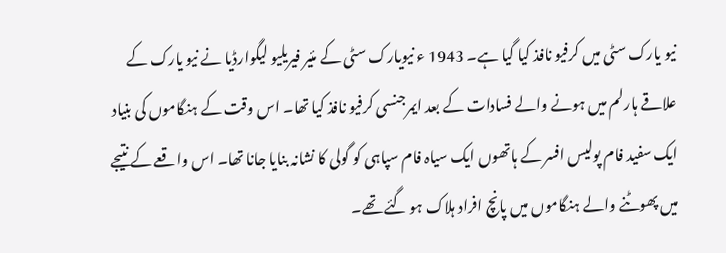نیو یارک سٹی میں کرفیو نافذ کیا گیا ہے۔ 1943 ء نیویارک سٹی کے مئیر فیریلیو لیگوارڈیا نے نیو یارک کے علاقے ہارلم میں ہونے والے فسادات کے بعد ایمرجنسی کرفیو نافذ کیا تھا۔ اس وقت کے ہنگاموں کی بنیاد ایک سفید فام پولیس افسر کے ہاتھوں ایک سیاہ فام سپاہی کو گولی کا نشانہ بنایا جانا تھا۔ اس واقعے کے نتیجے میں پھوٹنے والے ہنگاموں میں پانچ افراد ہلاک ہو گئے تھے۔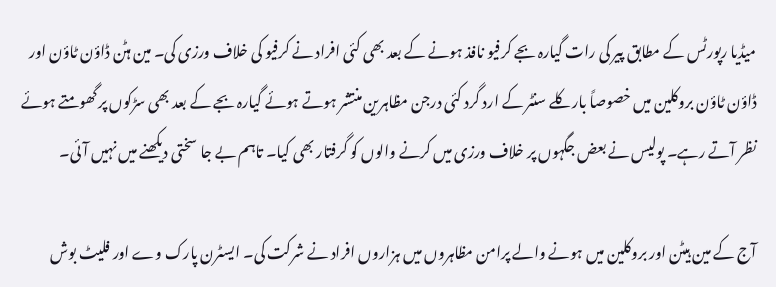میڈیا رپورٹس کے مطابق پیر کی رات گیارہ بجے کرفیو نافذ ہونے کے بعد بھی کئی افراد نے کرفیو کی خلاف ورزی کی۔ مین ہٹن ڈاؤن ٹاؤن اور ڈاؤن ٹاؤن بروکلین میں خصوصاً بارکلے سنٹر کے ارد گرد کئی درجن مظاہرین منتشر ہوتے ہوئے گیارہ بجے کے بعد بھی سڑکوں پر گھومتے ہوئے نظر آتے رہے۔ پولیس نے بعض جگہوں پر خلاف ورزی میں کرنے والوں کو گرفتار بھی کیا۔ تاہم بے جا سختی دیکھنے میں نہیں آئی۔

آج کے مین ہیٹن اور بروکلین میں ہونے والے پرامن مظاہروں میں ہزاروں افراد نے شرکت کی۔ ایسٹرن پارک وے اور فلیٹ بوش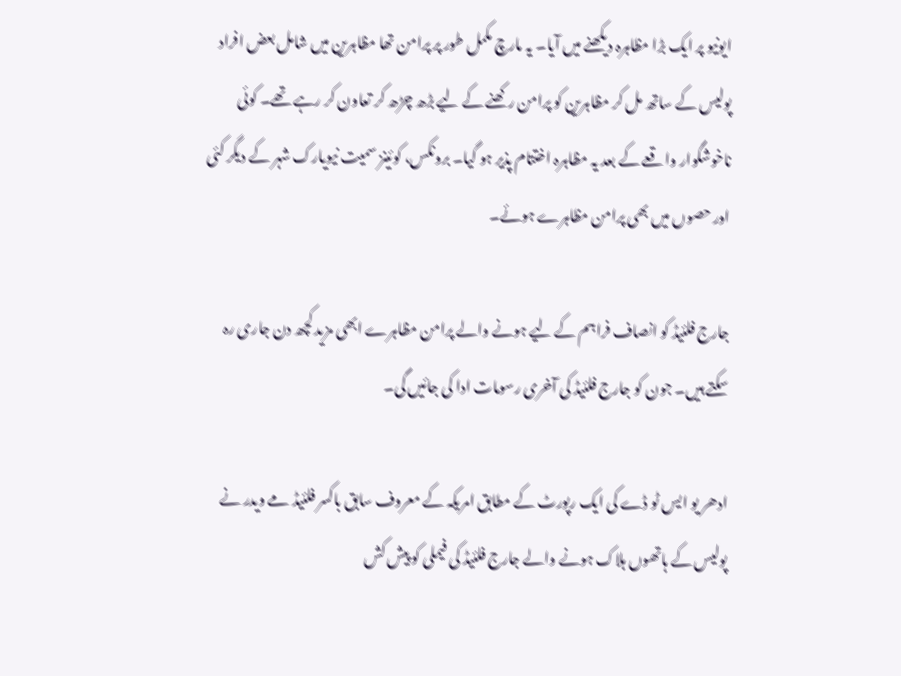ایونیو پر ایک بڑا مظاہرہ دیکھنے میں آیا۔ یہ مارچ مکمل طور پر پرامن تھا مظاہرین میں شامل بعض افراد پولیس کے ساتھ مل کر مظاہرین کو پرامن رکھنے کے لیے بڑھ چڑھ کر تعاون کر رہے تھے۔ کوئی ناخوشگوار واقعے کے بعد یہ مظاہرہ اختتام پذیر ہو گیا۔ برونکس، کوئینز سمیت نیویارک شہر کے دیگر کئی اور حصوں میں بھی پرامن مظاہرے ہوئے۔

جارج فلئیڈ کو انصاف فراہم کے لیے ہونے والے پرامن مظاہرے ابھی مزید کچھ دن جاری رہ سکتے ہیں۔ جون کو جارج فلئیڈ کی آخری رسومات ادا کی جائیں گی۔

ادھر یو ایس ٹو ڈے کی ایک رپورٹ کے مطابق امریکہ کے معروف سابق باکسر فلئیڈ مے ویدر نے پولیس کے ہاتھوں ہلاک ہونے والے جارج فلئیڈ کی فیملی کو پیش کش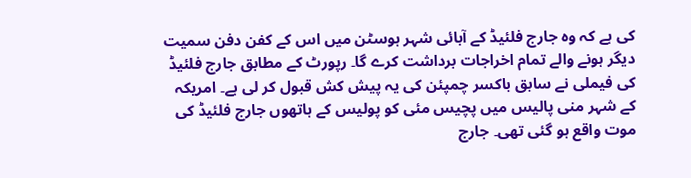کی ہے کہ وہ جارج فلئیڈ کے آبائی شہر ہوسٹن میں اس کے کفن دفن سمیت دیگر ہونے والے تمام اخراجات برداشت کرے گا۔ رپورٹ کے مطابق جارج فلئیڈ کی فیملی نے سابق باکسر چمپئن کی یہ پیش کش قبول کر لی ہے۔ امریکہ کے شہر منی پالیس میں پچیس مئی کو پولیس کے ہاتھوں جارج فلئیڈ کی موت واقع ہو گئی تھی۔ جارج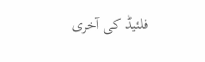فلئیڈ کی آخری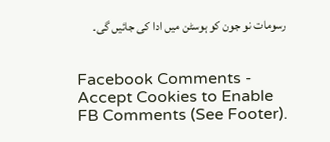رسومات نو جون کو ہوسٹن میں ادا کی جائیں گی۔


Facebook Comments - Accept Cookies to Enable FB Comments (See Footer).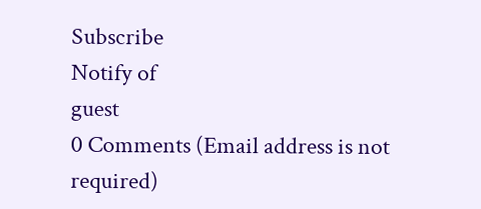Subscribe
Notify of
guest
0 Comments (Email address is not required)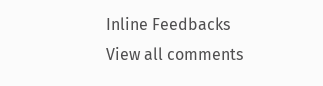Inline Feedbacks
View all comments